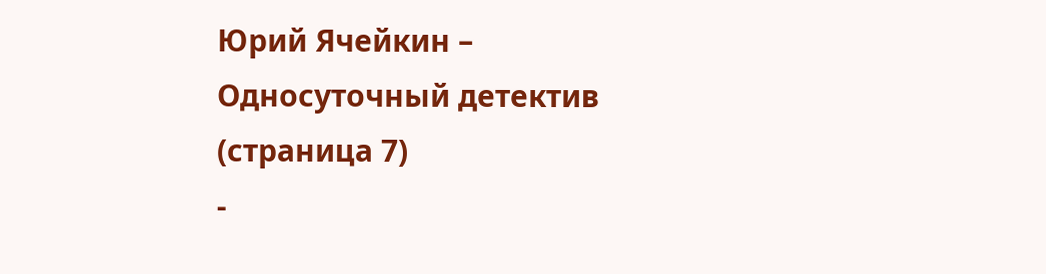Юрий Ячейкин – Односуточный детектив (страница 7)
-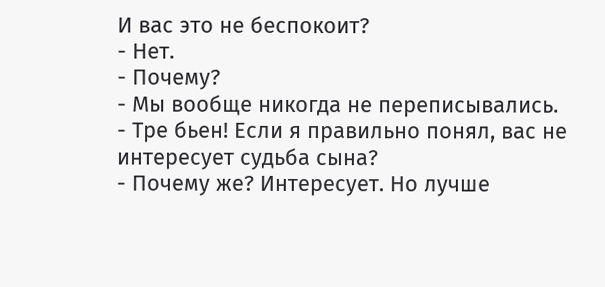И вас это не беспокоит?
- Нет.
- Почему?
- Мы вообще никогда не переписывались.
- Тре бьен! Если я правильно понял, вас не интересует судьба сына?
- Почему же? Интересует. Но лучше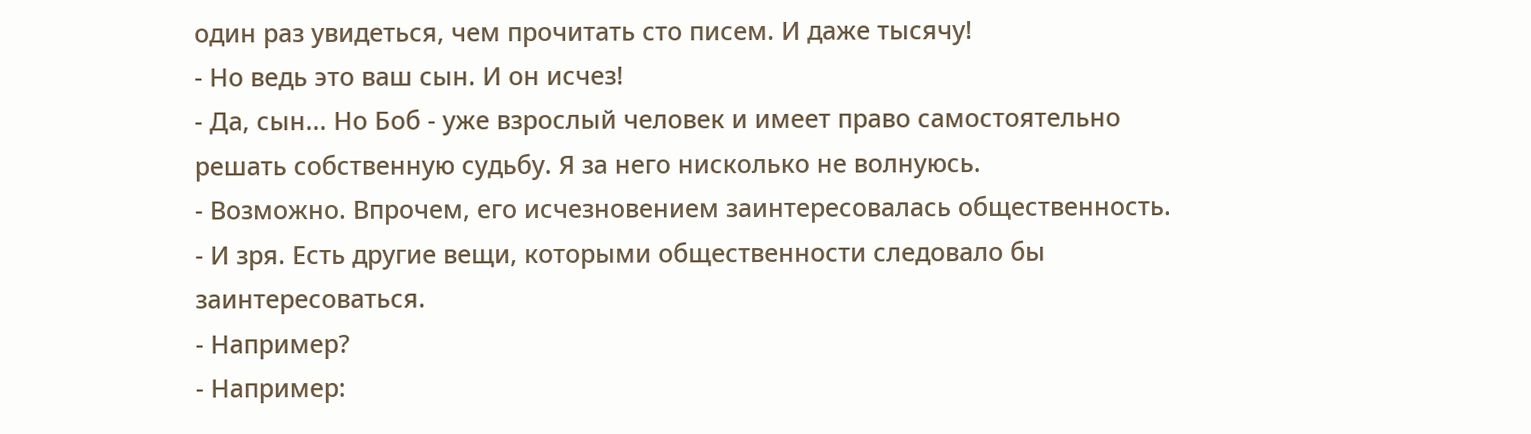один раз увидеться, чем прочитать сто писем. И даже тысячу!
- Но ведь это ваш сын. И он исчез!
- Да, сын... Но Боб - уже взрослый человек и имеет право самостоятельно решать собственную судьбу. Я за него нисколько не волнуюсь.
- Возможно. Впрочем, его исчезновением заинтересовалась общественность.
- И зря. Есть другие вещи, которыми общественности следовало бы заинтересоваться.
- Например?
- Например: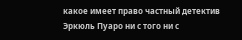какое имеет право частный детектив Эркюль Пуаро ни с того ни с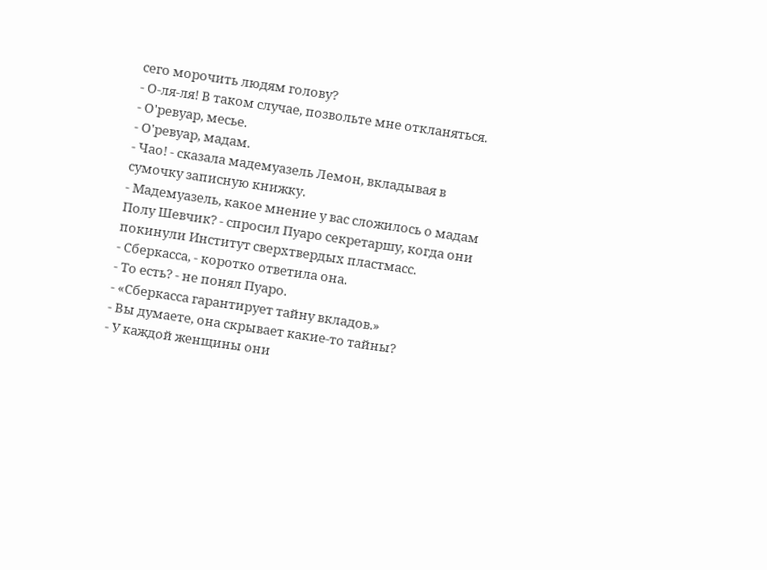сего морочить людям голову?
- О-ля-ля! В таком случае, позвольте мне откланяться.
- О'ревуар, месье.
- О'ревуар, мадам.
- Чао! - сказала мадемуазель Лемон, вкладывая в сумочку записную книжку.
- Мадемуазель, какое мнение у вас сложилось о мадам Полу Шевчик? - спросил Пуаро секретаршу, когда они покинули Институт сверхтвердых пластмасс.
- Сберкасса, - коротко ответила она.
- То есть? - не понял Пуаро.
- «Сберкасса гарантирует тайну вкладов.»
- Вы думаете, она скрывает какие-то тайны?
- У каждой женщины они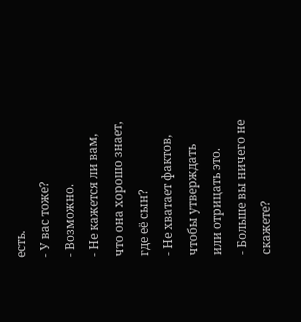есть.
- У вас тоже?
- Возможно.
- Не кажется ли вам, что она хорошо знает, где её сын?
- Не хватает фактов, чтобы утверждать или отрицать это.
- Больше вы ничего не скажете?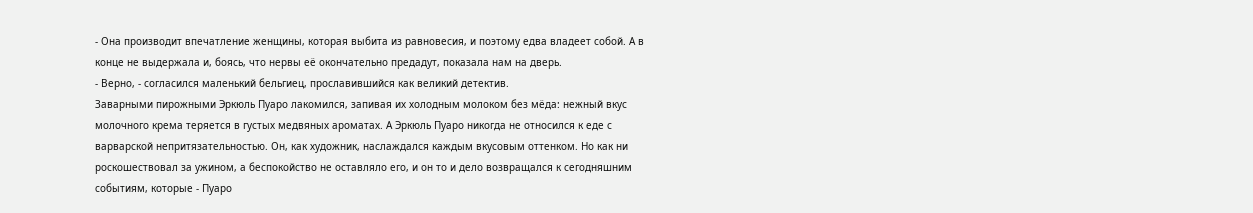- Она производит впечатление женщины, которая выбита из равновесия, и поэтому едва владеет собой. А в конце не выдержала и, боясь, что нервы её окончательно предадут, показала нам на дверь.
- Верно, - согласился маленький бельгиец, прославившийся как великий детектив.
Заварными пирожными Эркюль Пуаро лакомился, запивая их холодным молоком без мёда: нежный вкус молочного крема теряется в густых медвяных ароматах. А Эркюль Пуаро никогда не относился к еде с варварской непритязательностью. Он, как художник, наслаждался каждым вкусовым оттенком. Но как ни роскошествовал за ужином, а беспокойство не оставляло его, и он то и дело возвращался к сегодняшним событиям, которые - Пуаро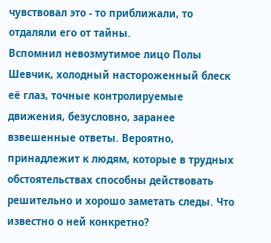чувствовал это - то приближали, то отдаляли его от тайны.
Вспомнил невозмутимое лицо Полы Шевчик, холодный настороженный блеск её глаз, точные контролируемые движения, безусловно, заранее взвешенные ответы. Вероятно, принадлежит к людям, которые в трудных обстоятельствах способны действовать решительно и хорошо заметать следы. Что известно о ней конкретно?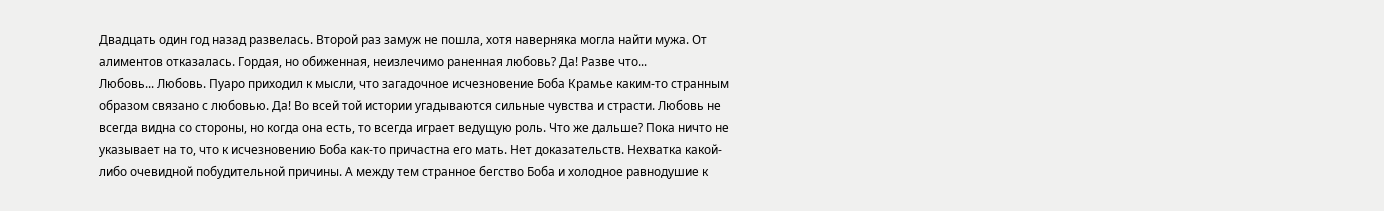Двадцать один год назад развелась. Второй раз замуж не пошла, хотя наверняка могла найти мужа. От алиментов отказалась. Гордая, но обиженная, неизлечимо раненная любовь? Да! Разве что...
Любовь... Любовь. Пуаро приходил к мысли, что загадочное исчезновение Боба Крамье каким-то странным образом связано с любовью. Да! Во всей той истории угадываются сильные чувства и страсти. Любовь не всегда видна со стороны, но когда она есть, то всегда играет ведущую роль. Что же дальше? Пока ничто не указывает на то, что к исчезновению Боба как-то причастна его мать. Нет доказательств. Нехватка какой-либо очевидной побудительной причины. А между тем странное бегство Боба и холодное равнодушие к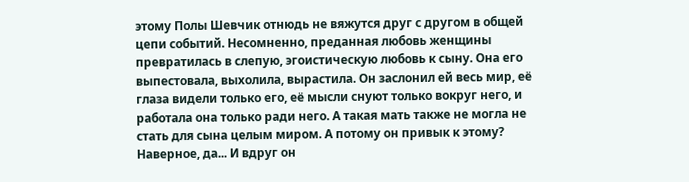этому Полы Шевчик отнюдь не вяжутся друг с другом в общей цепи событий. Несомненно, преданная любовь женщины превратилась в слепую, эгоистическую любовь к сыну. Она его выпестовала, выхолила, вырастила. Он заслонил ей весь мир, её глаза видели только его, её мысли снуют только вокруг него, и работала она только ради него. А такая мать также не могла не стать для сына целым миром. А потому он привык к этому? Наверное, да... И вдруг он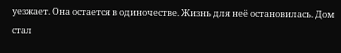уезжает. Она остается в одиночестве. Жизнь для неё остановилась. Дом стал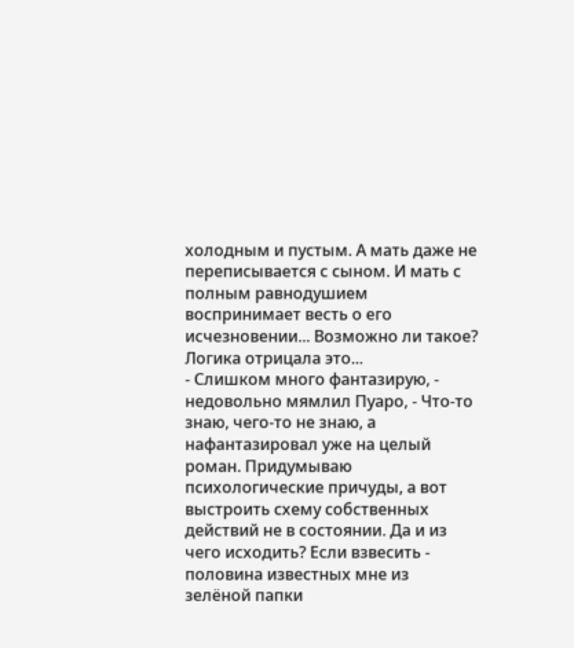холодным и пустым. А мать даже не переписывается с сыном. И мать с полным равнодушием воспринимает весть о его исчезновении... Возможно ли такое? Логика отрицала это...
- Слишком много фантазирую, - недовольно мямлил Пуаро, - Что-то знаю, чего-то не знаю, а нафантазировал уже на целый роман. Придумываю психологические причуды, а вот выстроить схему собственных действий не в состоянии. Да и из чего исходить? Если взвесить - половина известных мне из зелёной папки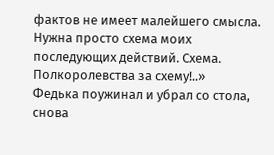фактов не имеет малейшего смысла. Нужна просто схема моих последующих действий. Схема. Полкоролевства за схему!..»
Федька поужинал и убрал со стола, снова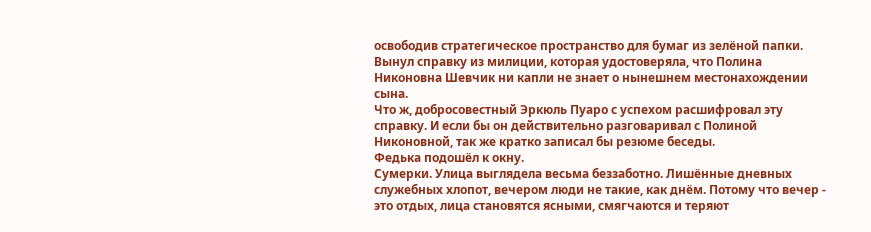освободив стратегическое пространство для бумаг из зелёной папки. Вынул справку из милиции, которая удостоверяла, что Полина Никоновна Шевчик ни капли не знает о нынешнем местонахождении сына.
Что ж, добросовестный Эркюль Пуаро с успехом расшифровал эту справку. И если бы он действительно разговаривал с Полиной Никоновной, так же кратко записал бы резюме беседы.
Федька подошёл к окну.
Сумерки. Улица выглядела весьма беззаботно. Лишённые дневных служебных хлопот, вечером люди не такие, как днём. Потому что вечер - это отдых, лица становятся ясными, смягчаются и теряют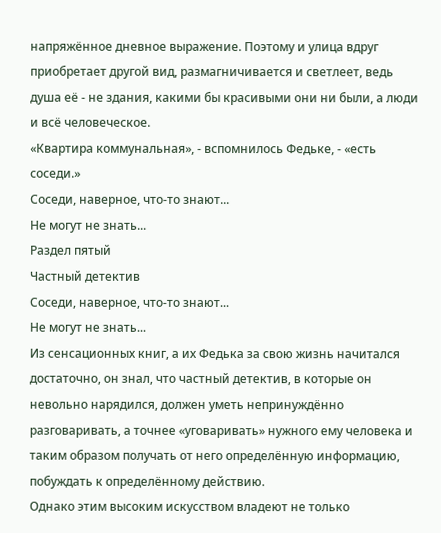напряжённое дневное выражение. Поэтому и улица вдруг приобретает другой вид, размагничивается и светлеет, ведь душа её - не здания, какими бы красивыми они ни были, а люди и всё человеческое.
«Квартира коммунальная», - вспомнилось Федьке, - «есть соседи.»
Соседи, наверное, что-то знают...
Не могут не знать...
Раздел пятый
Частный детектив
Соседи, наверное, что-то знают...
Не могут не знать...
Из сенсационных книг, а их Федька за свою жизнь начитался достаточно, он знал, что частный детектив, в которые он невольно нарядился, должен уметь непринуждённо разговаривать, а точнее «уговаривать» нужного ему человека и таким образом получать от него определённую информацию, побуждать к определённому действию.
Однако этим высоким искусством владеют не только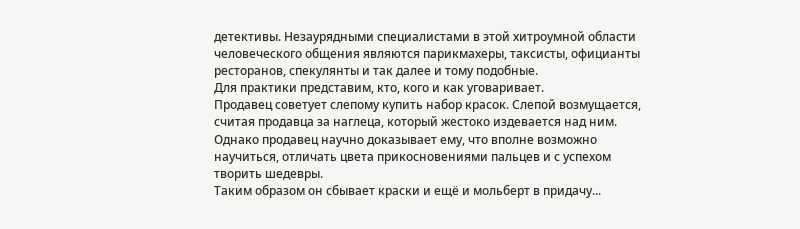детективы. Незаурядными специалистами в этой хитроумной области человеческого общения являются парикмахеры, таксисты, официанты ресторанов, спекулянты и так далее и тому подобные.
Для практики представим, кто, кого и как уговаривает.
Продавец советует слепому купить набор красок. Слепой возмущается, считая продавца за наглеца, который жестоко издевается над ним. Однако продавец научно доказывает ему, что вполне возможно научиться, отличать цвета прикосновениями пальцев и с успехом творить шедевры.
Таким образом он сбывает краски и ещё и мольберт в придачу...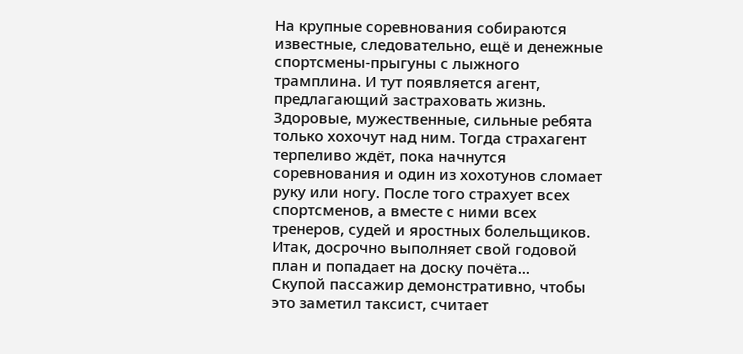На крупные соревнования собираются известные, следовательно, ещё и денежные спортсмены-прыгуны с лыжного трамплина. И тут появляется агент, предлагающий застраховать жизнь. Здоровые, мужественные, сильные ребята только хохочут над ним. Тогда страхагент терпеливо ждёт, пока начнутся соревнования и один из хохотунов сломает руку или ногу. После того страхует всех спортсменов, а вместе с ними всех тренеров, судей и яростных болельщиков. Итак, досрочно выполняет свой годовой план и попадает на доску почёта...
Скупой пассажир демонстративно, чтобы это заметил таксист, считает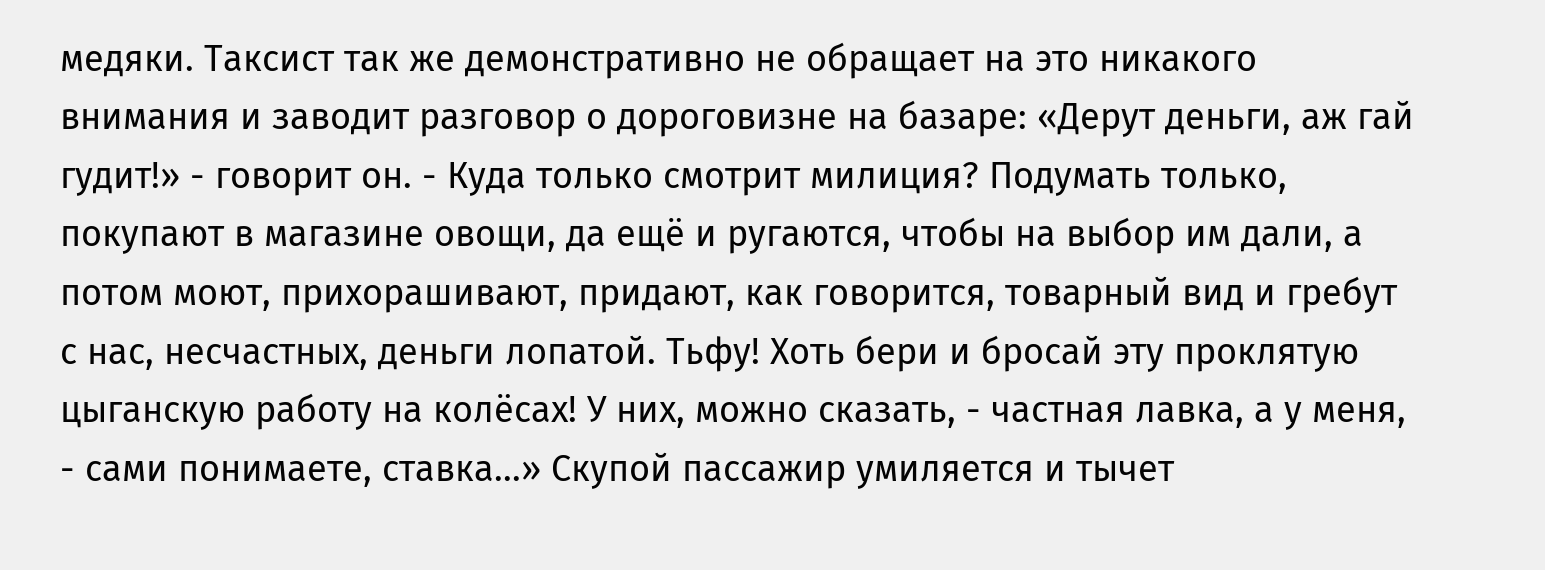медяки. Таксист так же демонстративно не обращает на это никакого внимания и заводит разговор о дороговизне на базаре: «Дерут деньги, аж гай гудит!» - говорит он. - Куда только смотрит милиция? Подумать только, покупают в магазине овощи, да ещё и ругаются, чтобы на выбор им дали, а потом моют, прихорашивают, придают, как говорится, товарный вид и гребут с нас, несчастных, деньги лопатой. Тьфу! Хоть бери и бросай эту проклятую цыганскую работу на колёсах! У них, можно сказать, - частная лавка, а у меня, - сами понимаете, ставка...» Скупой пассажир умиляется и тычет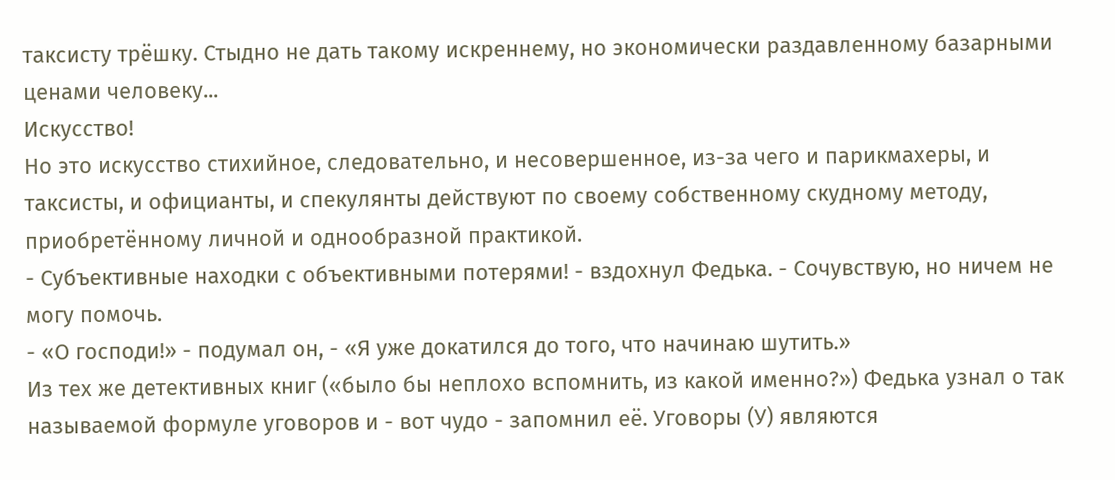таксисту трёшку. Стыдно не дать такому искреннему, но экономически раздавленному базарными ценами человеку...
Искусство!
Но это искусство стихийное, следовательно, и несовершенное, из-за чего и парикмахеры, и таксисты, и официанты, и спекулянты действуют по своему собственному скудному методу, приобретённому личной и однообразной практикой.
- Субъективные находки с объективными потерями! - вздохнул Федька. - Сочувствую, но ничем не могу помочь.
- «О господи!» - подумал он, - «Я уже докатился до того, что начинаю шутить.»
Из тех же детективных книг («было бы неплохо вспомнить, из какой именно?») Федька узнал о так называемой формуле уговоров и - вот чудо - запомнил её. Уговоры (У) являются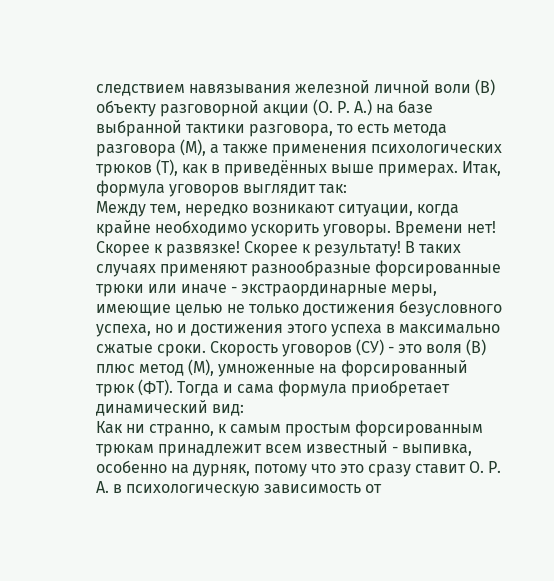следствием навязывания железной личной воли (В) объекту разговорной акции (О. Р. А.) на базе выбранной тактики разговора, то есть метода разговора (М), а также применения психологических трюков (Т), как в приведённых выше примерах. Итак, формула уговоров выглядит так:
Между тем, нередко возникают ситуации, когда крайне необходимо ускорить уговоры. Времени нет! Скорее к развязке! Скорее к результату! В таких случаях применяют разнообразные форсированные трюки или иначе - экстраординарные меры, имеющие целью не только достижения безусловного успеха, но и достижения этого успеха в максимально сжатые сроки. Скорость уговоров (СУ) - это воля (В) плюс метод (М), умноженные на форсированный трюк (ФТ). Тогда и сама формула приобретает динамический вид:
Как ни странно, к самым простым форсированным трюкам принадлежит всем известный - выпивка, особенно на дурняк, потому что это сразу ставит О. Р. А. в психологическую зависимость от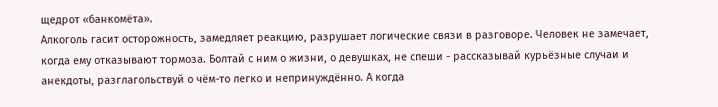щедрот «банкомёта».
Алкоголь гасит осторожность, замедляет реакцию, разрушает логические связи в разговоре. Человек не замечает, когда ему отказывают тормоза. Болтай с ним о жизни, о девушках, не спеши - рассказывай курьёзные случаи и анекдоты, разглагольствуй о чём-то легко и непринуждённо. А когда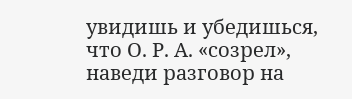увидишь и убедишься, что О. Р. А. «созрел», наведи разговор на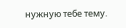нужную тебе тему.